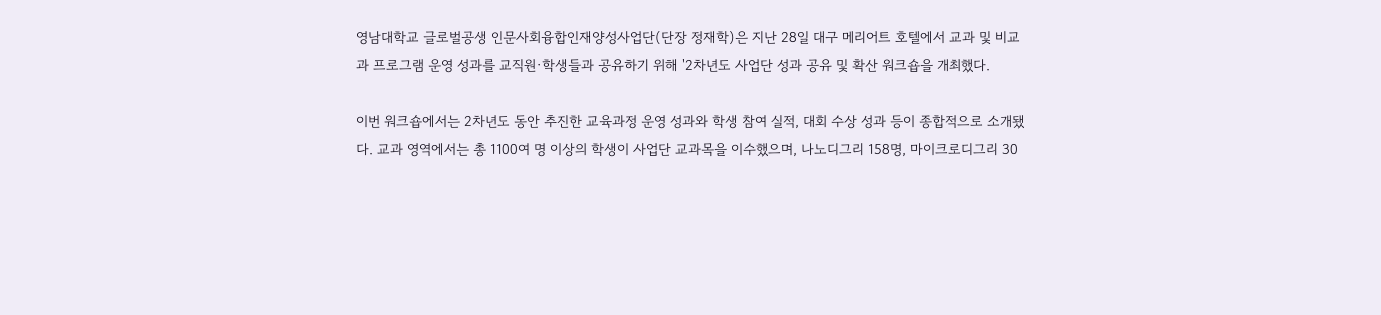영남대학교 글로벌공생 인문사회융합인재양성사업단(단장 정재학)은 지난 28일 대구 메리어트 호텔에서 교과 및 비교과 프로그램 운영 성과를 교직원·학생들과 공유하기 위해 '2차년도 사업단 성과 공유 및 확산 워크숍을 개최했다.

이번 워크숍에서는 2차년도 동안 추진한 교육과정 운영 성과와 학생 참여 실적, 대회 수상 성과 등이 종합적으로 소개됐다. 교과 영역에서는 총 1100여 명 이상의 학생이 사업단 교과목을 이수했으며, 나노디그리 158명, 마이크로디그리 30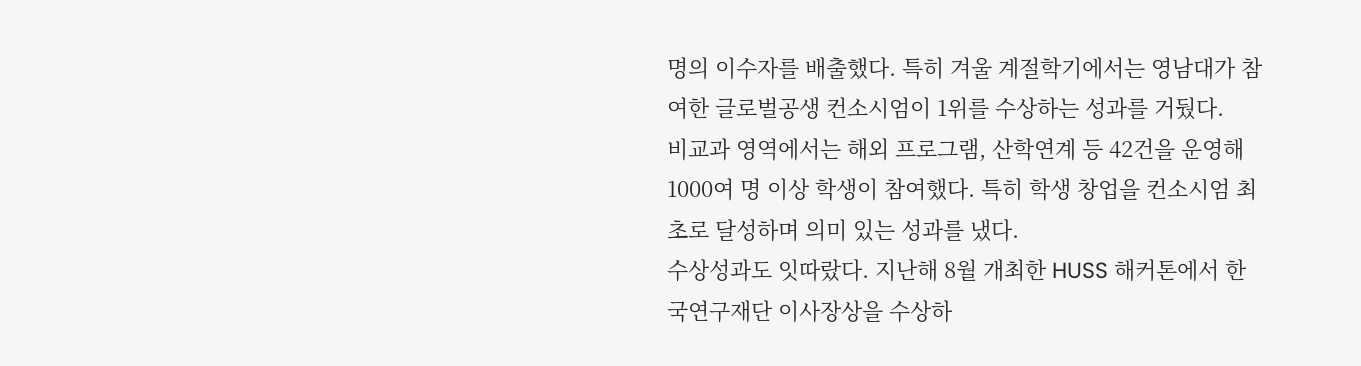명의 이수자를 배출했다. 특히 겨울 계절학기에서는 영남대가 참여한 글로벌공생 컨소시엄이 1위를 수상하는 성과를 거뒀다.
비교과 영역에서는 해외 프로그램, 산학연계 등 42건을 운영해 1000여 명 이상 학생이 참여했다. 특히 학생 창업을 컨소시엄 최초로 달성하며 의미 있는 성과를 냈다.
수상성과도 잇따랐다. 지난해 8월 개최한 HUSS 해커톤에서 한국연구재단 이사장상을 수상하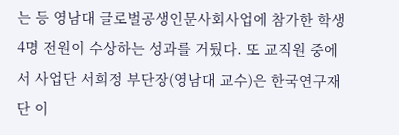는 등 영남대 글로벌공생인문사회사업에 참가한 학생 4명 전원이 수상하는 성과를 거뒀다. 또 교직원 중에서 사업단 서희정 부단장(영남대 교수)은 한국연구재단 이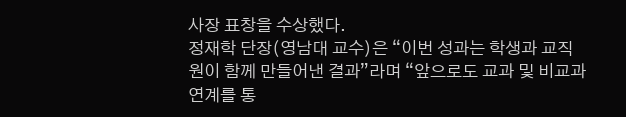사장 표창을 수상했다.
정재학 단장(영남대 교수)은 “이번 성과는 학생과 교직원이 함께 만들어낸 결과”라며 “앞으로도 교과 및 비교과 연계를 통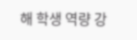해 학생 역량 강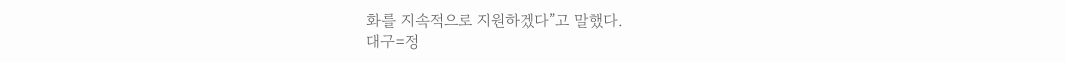화를 지속적으로 지원하겠다”고 말했다.
대구=정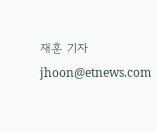재훈 기자 jhoon@etnews.com